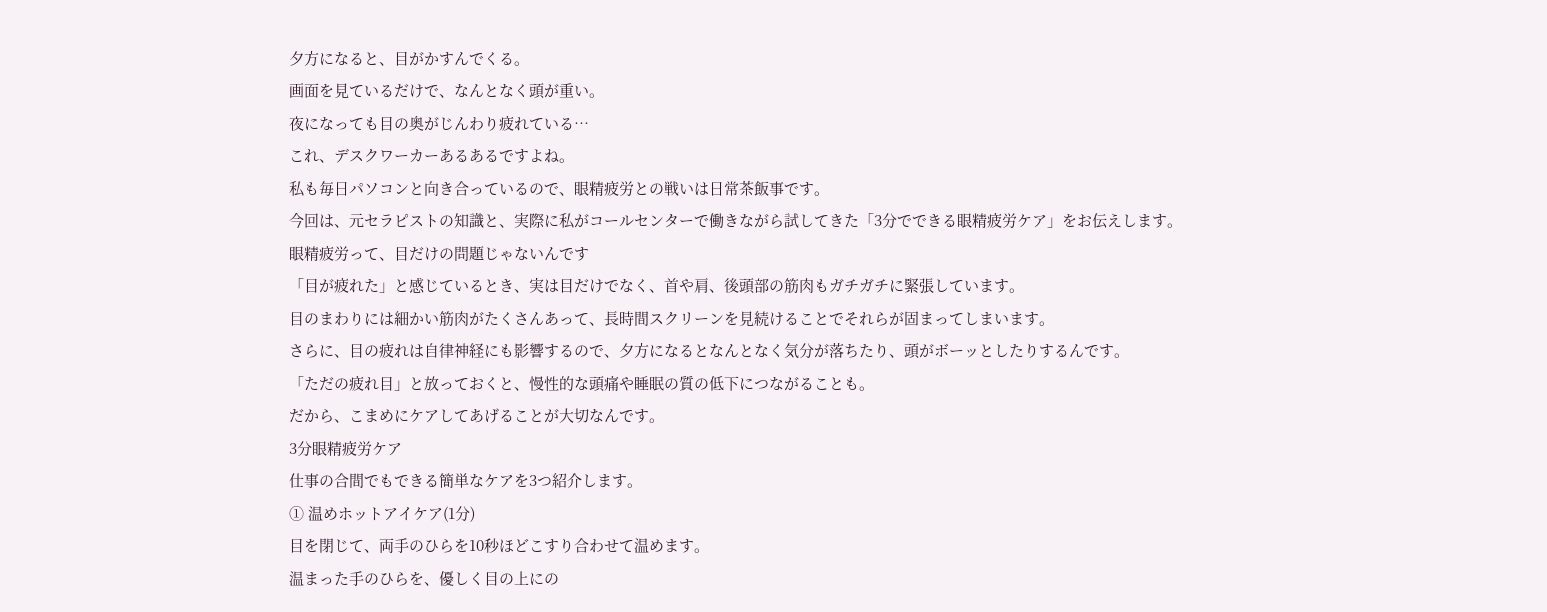夕方になると、目がかすんでくる。
画面を見ているだけで、なんとなく頭が重い。
夜になっても目の奥がじんわり疲れている…
これ、デスクワーカーあるあるですよね。
私も毎日パソコンと向き合っているので、眼精疲労との戦いは日常茶飯事です。
今回は、元セラピストの知識と、実際に私がコールセンターで働きながら試してきた「3分でできる眼精疲労ケア」をお伝えします。
眼精疲労って、目だけの問題じゃないんです
「目が疲れた」と感じているとき、実は目だけでなく、首や肩、後頭部の筋肉もガチガチに緊張しています。
目のまわりには細かい筋肉がたくさんあって、長時間スクリーンを見続けることでそれらが固まってしまいます。
さらに、目の疲れは自律神経にも影響するので、夕方になるとなんとなく気分が落ちたり、頭がボーッとしたりするんです。
「ただの疲れ目」と放っておくと、慢性的な頭痛や睡眠の質の低下につながることも。
だから、こまめにケアしてあげることが大切なんです。
3分眼精疲労ケア
仕事の合間でもできる簡単なケアを3つ紹介します。
① 温めホットアイケア(1分)
目を閉じて、両手のひらを10秒ほどこすり合わせて温めます。
温まった手のひらを、優しく目の上にの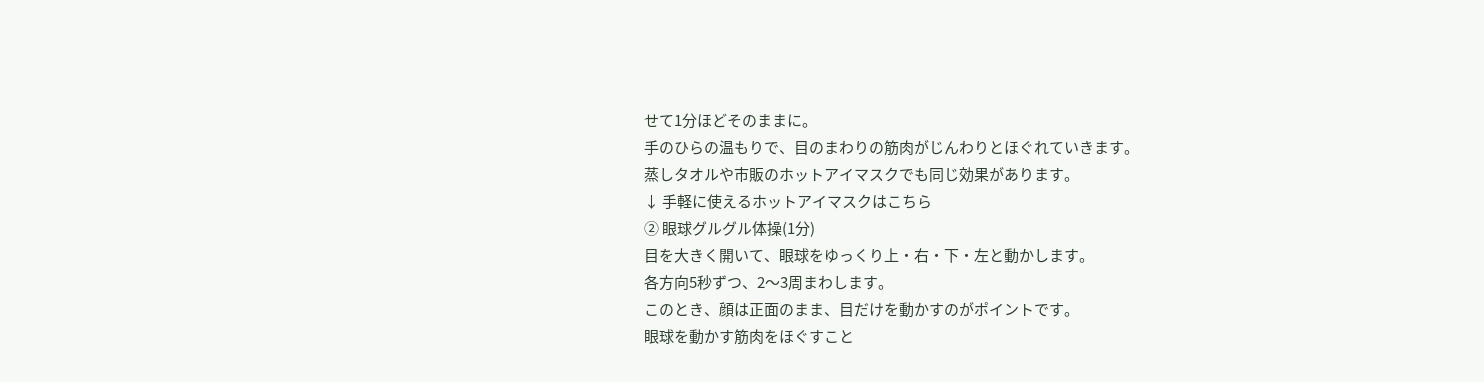せて1分ほどそのままに。
手のひらの温もりで、目のまわりの筋肉がじんわりとほぐれていきます。
蒸しタオルや市販のホットアイマスクでも同じ効果があります。
↓ 手軽に使えるホットアイマスクはこちら
② 眼球グルグル体操(1分)
目を大きく開いて、眼球をゆっくり上・右・下・左と動かします。
各方向5秒ずつ、2〜3周まわします。
このとき、顔は正面のまま、目だけを動かすのがポイントです。
眼球を動かす筋肉をほぐすこと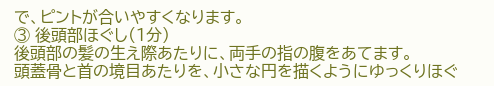で、ピントが合いやすくなります。
③ 後頭部ほぐし(1分)
後頭部の髪の生え際あたりに、両手の指の腹をあてます。
頭蓋骨と首の境目あたりを、小さな円を描くようにゆっくりほぐ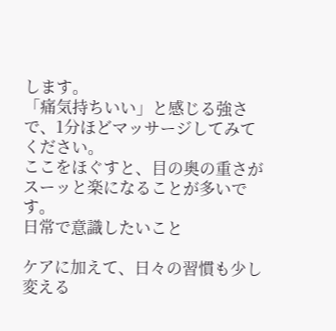します。
「痛気持ちいい」と感じる強さで、1分ほどマッサージしてみてください。
ここをほぐすと、目の奥の重さがスーッと楽になることが多いです。
日常で意識したいこと

ケアに加えて、日々の習慣も少し変える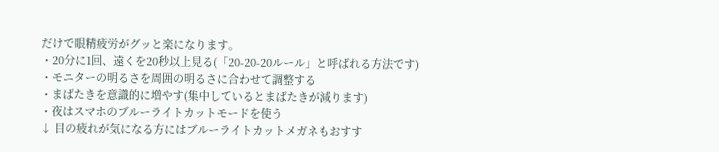だけで眼精疲労がグッと楽になります。
・20分に1回、遠くを20秒以上見る(「20-20-20ルール」と呼ばれる方法です)
・モニターの明るさを周囲の明るさに合わせて調整する
・まばたきを意識的に増やす(集中しているとまばたきが減ります)
・夜はスマホのブルーライトカットモードを使う
↓ 目の疲れが気になる方にはブルーライトカットメガネもおすす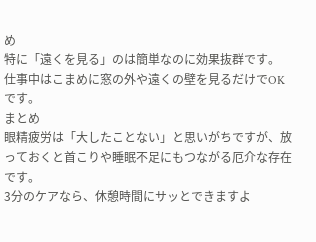め
特に「遠くを見る」のは簡単なのに効果抜群です。
仕事中はこまめに窓の外や遠くの壁を見るだけでOKです。
まとめ
眼精疲労は「大したことない」と思いがちですが、放っておくと首こりや睡眠不足にもつながる厄介な存在です。
3分のケアなら、休憩時間にサッとできますよ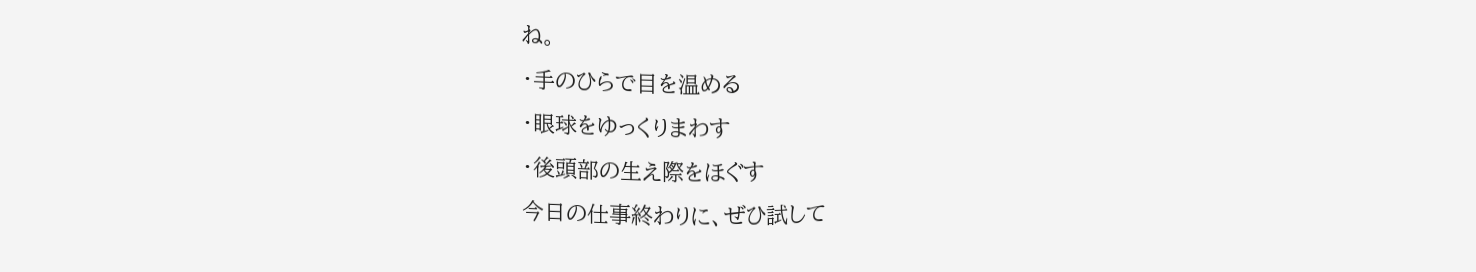ね。
・手のひらで目を温める
・眼球をゆっくりまわす
・後頭部の生え際をほぐす
今日の仕事終わりに、ぜひ試して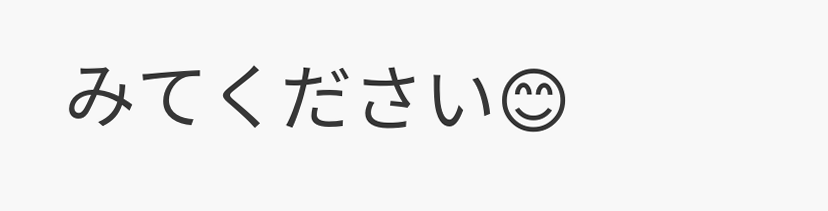みてください😊